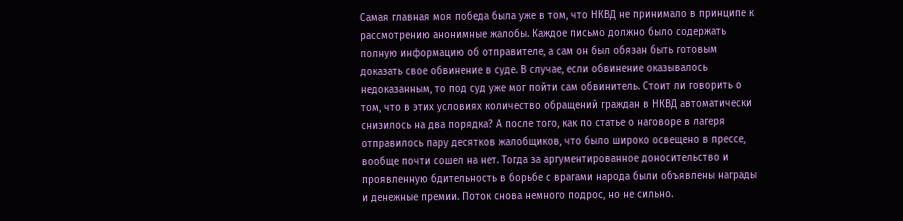Самая главная моя победа была уже в том, что НКВД не принимало в принципе к рассмотрению анонимные жалобы. Каждое письмо должно было содержать полную информацию об отправителе, а сам он был обязан быть готовым доказать свое обвинение в суде. В случае, если обвинение оказывалось недоказанным, то под суд уже мог пойти сам обвинитель. Стоит ли говорить о том, что в этих условиях количество обращений граждан в НКВД автоматически снизилось на два порядка? А после того, как по статье о наговоре в лагеря отправилось пару десятков жалобщиков, что было широко освещено в прессе, вообще почти сошел на нет. Тогда за аргументированное доносительство и проявленную бдительность в борьбе с врагами народа были объявлены награды и денежные премии. Поток снова немного подрос, но не сильно.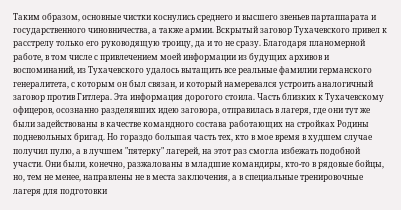Таким образом, основные чистки коснулись среднего и высшего звеньев партаппарата и государственного чиновничества, а также армии. Вскрытый заговор Тухачевского привел к расстрелу только его руководящую троицу, да и то не сразу. Благодаря планомерной работе, в том числе с привлечением моей информации из будущих архивов и воспоминаний, из Тухачевского удалось вытащить все реальные фамилии германского генералитета, с которым он был связан, и который намеревался устроить аналогичный заговор против Гитлера. Эта информация дорогого стоила. Часть близких к Тухачевскому офицеров, осознанно разделявших идею заговора, отправилась в лагеря, где они тут же были задействованы в качестве командного состава работающих на стройках Родины подневольных бригад. Но гораздо большая часть тех, кто в мое время в худшем случае получил пулю, а в лучшем "пятерку" лагерей, на этот раз смогла избежать подобной участи. Они были, конечно, разжалованы в младшие командиры, кто-то в рядовые бойцы, но, тем не менее, направлены не в места заключения, а в специальные тренировочные лагеря для подготовки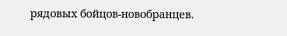рядовых бойцов-новобранцев.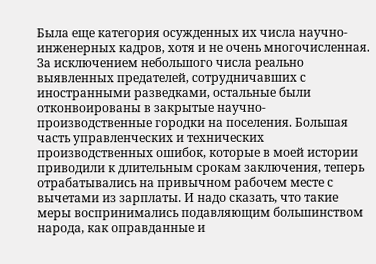Была еще категория осужденных их числа научно-инженерных кадров, хотя и не очень многочисленная. За исключением небольшого числа реально выявленных предателей, сотрудничавших с иностранными разведками, остальные были отконвоированы в закрытые научно-производственные городки на поселения. Большая часть управленческих и технических производственных ошибок, которые в моей истории приводили к длительным срокам заключения, теперь отрабатывались на привычном рабочем месте с вычетами из зарплаты. И надо сказать, что такие меры воспринимались подавляющим большинством народа, как оправданные и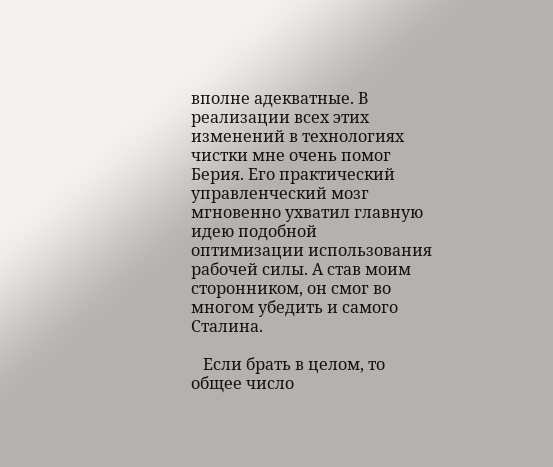вполне адекватные. В реализации всех этих изменений в технологиях чистки мне очень помог Берия. Его практический управленческий мозг мгновенно ухватил главную идею подобной оптимизации использования рабочей силы. А став моим сторонником, он смог во многом убедить и самого Сталина.

   Если брать в целом, то общее число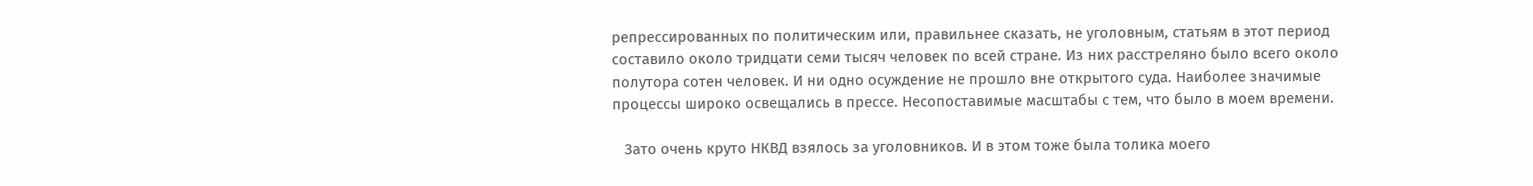репрессированных по политическим или, правильнее сказать, не уголовным, статьям в этот период составило около тридцати семи тысяч человек по всей стране. Из них расстреляно было всего около полутора сотен человек. И ни одно осуждение не прошло вне открытого суда. Наиболее значимые процессы широко освещались в прессе. Несопоставимые масштабы с тем, что было в моем времени.

   Зато очень круто НКВД взялось за уголовников. И в этом тоже была толика моего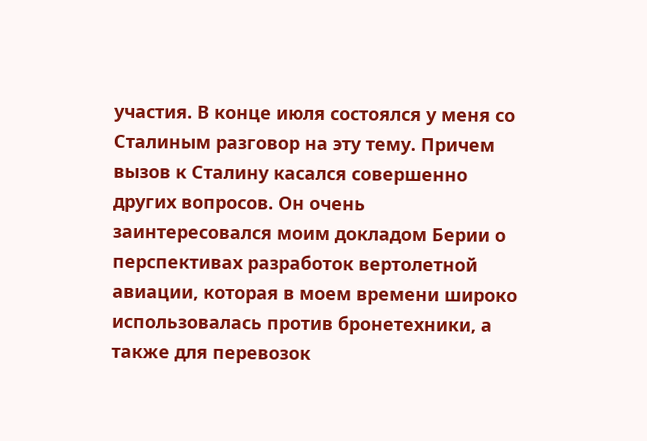участия. В конце июля состоялся у меня со Сталиным разговор на эту тему. Причем вызов к Сталину касался совершенно других вопросов. Он очень заинтересовался моим докладом Берии о перспективах разработок вертолетной авиации, которая в моем времени широко использовалась против бронетехники, а также для перевозок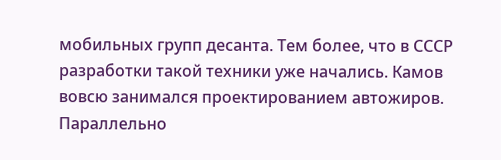мобильных групп десанта. Тем более, что в СССР разработки такой техники уже начались. Камов вовсю занимался проектированием автожиров. Параллельно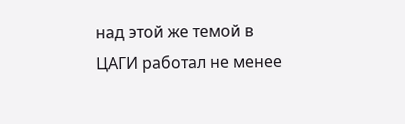над этой же темой в ЦАГИ работал не менее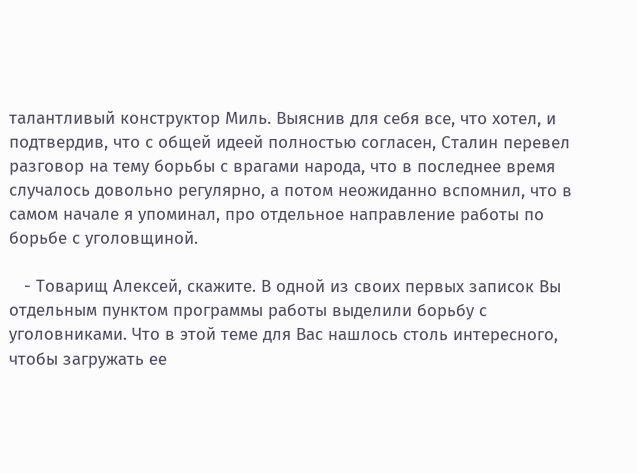талантливый конструктор Миль. Выяснив для себя все, что хотел, и подтвердив, что с общей идеей полностью согласен, Сталин перевел разговор на тему борьбы с врагами народа, что в последнее время случалось довольно регулярно, а потом неожиданно вспомнил, что в самом начале я упоминал, про отдельное направление работы по борьбе с уголовщиной.

   - Товарищ Алексей, скажите. В одной из своих первых записок Вы отдельным пунктом программы работы выделили борьбу с уголовниками. Что в этой теме для Вас нашлось столь интересного, чтобы загружать ее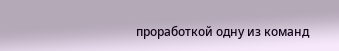проработкой одну из команд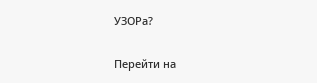УЗОРа?

Перейти на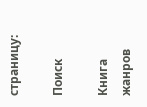страницу:

Поиск

Книга жанров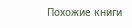Похожие книги